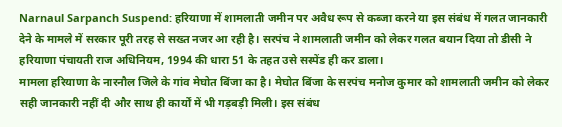Narnaul Sarpanch Suspend: हरियाणा में शामलाती जमीन पर अवैध रूप से कब्जा करने या इस संबंध में गलत जानकारी देने के मामले में सरकार पूरी तरह से सख्त नजर आ रही है। सरपंच ने शामलाती जमीन को लेकर गलत बयान दिया तो डीसी ने हरियाणा पंचायती राज अधिनियम, 1994 की धारा 51 के तहत उसे सस्पेंड ही कर डाला।
मामला हरियाणा के नारनौल जिले के गांव मेघोत बिंजा का है। मेघोत बिंजा के सरपंच मनोज कुमार को शामलाती जमीन को लेकर सही जानकारी नहीं दी और साथ ही कार्यों में भी गड़बड़ी मिली। इस संबंध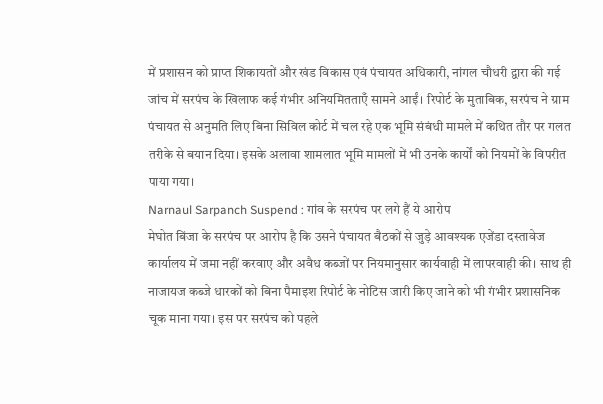में प्रशासन को प्राप्त शिकायतों और खंड विकास एवं पंचायत अधिकारी, नांगल चौधरी द्वारा की गई जांच में सरपंच के खिलाफ कई गंभीर अनियमितताएँ सामने आईं। रिपोर्ट के मुताबिक, सरपंच ने ग्राम पंचायत से अनुमति लिए बिना सिविल कोर्ट में चल रहे एक भूमि संबंधी मामले में कथित तौर पर गलत तरीके से बयान दिया। इसके अलावा शामलात भूमि मामलों में भी उनके कार्यों को नियमों के विपरीत पाया गया।
Narnaul Sarpanch Suspend : गांव के सरपंच पर लगे हैं ये आरोप
मेघोत बिंजा के सरपंच पर आरोप है कि उसने पंचायत बैठकों से जुड़े आवश्यक एजेंडा दस्तावेज कार्यालय में जमा नहीं करवाए और अवैध कब्जों पर नियमानुसार कार्यवाही में लापरवाही की। साथ ही नाजायज कब्जे धारकों को बिना पैमाइश रिपोर्ट के नोटिस जारी किए जाने को भी गंभीर प्रशासनिक चूक माना गया। इस पर सरपंच को पहले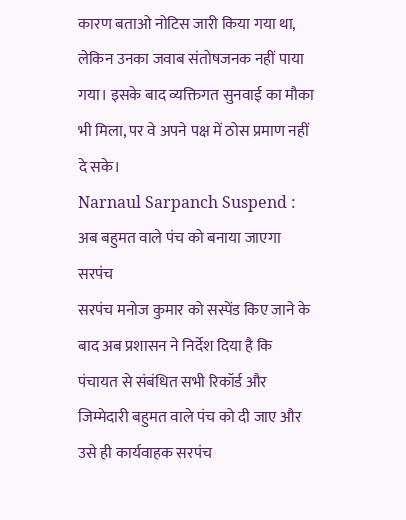कारण बताओ नोटिस जारी किया गया था, लेकिन उनका जवाब संतोषजनक नहीं पाया गया। इसके बाद व्यक्तिगत सुनवाई का मौका भी मिला, पर वे अपने पक्ष में ठोस प्रमाण नहीं दे सके।
Narnaul Sarpanch Suspend : अब बहुमत वाले पंच को बनाया जाएगा सरपंच
सरपंच मनोज कुमार को सस्पेंड किए जाने के बाद अब प्रशासन ने निर्देश दिया है कि पंचायत से संबंधित सभी रिकॉर्ड और जिम्मेदारी बहुमत वाले पंच को दी जाए और उसे ही कार्यवाहक सरपंच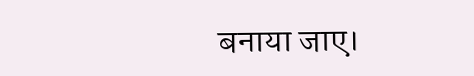बनाया जाए।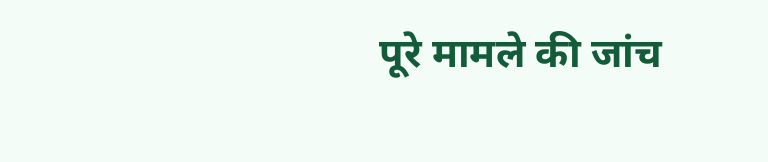पूरे मामले की जांच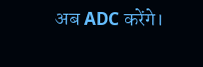अब ADC करेंगे।